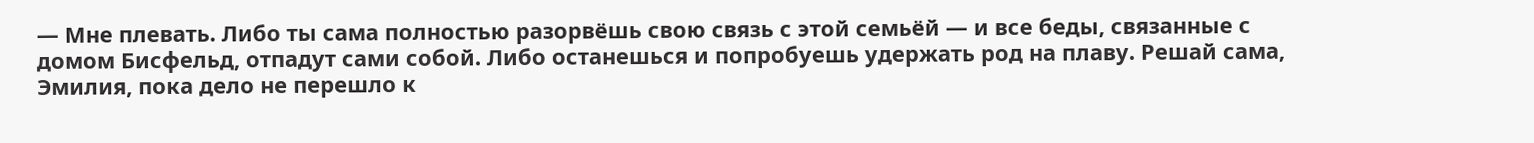— Мне плевать. Либо ты сама полностью разорвёшь свою связь с этой семьёй — и все беды, связанные с домом Бисфельд, отпадут сами собой. Либо останешься и попробуешь удержать род на плаву. Решай сама, Эмилия, пока дело не перешло к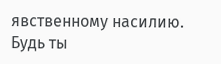явственному насилию. Будь ты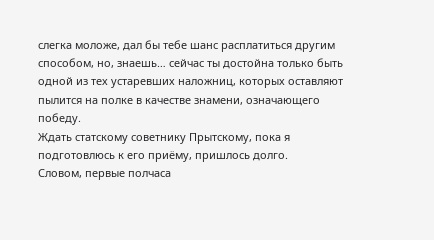слегка моложе, дал бы тебе шанс расплатиться другим способом, но, знаешь… сейчас ты достойна только быть одной из тех устаревших наложниц, которых оставляют пылится на полке в качестве знамени, означающего победу.
Ждать статскому советнику Прытскому, пока я подготовлюсь к его приёму, пришлось долго.
Словом, первые полчаса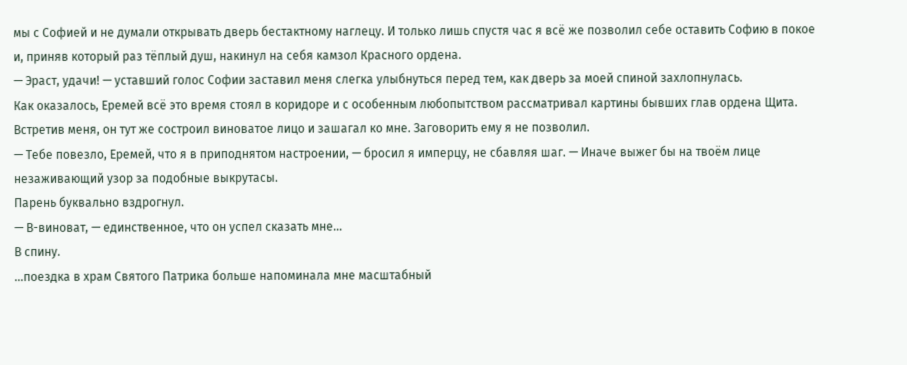мы с Софией и не думали открывать дверь бестактному наглецу. И только лишь спустя час я всё же позволил себе оставить Софию в покое и, приняв который раз тёплый душ, накинул на себя камзол Красного ордена.
— Эраст, удачи! — уставший голос Софии заставил меня слегка улыбнуться перед тем, как дверь за моей спиной захлопнулась.
Как оказалось, Еремей всё это время стоял в коридоре и с особенным любопытством рассматривал картины бывших глав ордена Щита. Встретив меня, он тут же состроил виноватое лицо и зашагал ко мне. Заговорить ему я не позволил.
— Тебе повезло, Еремей, что я в приподнятом настроении, — бросил я имперцу, не сбавляя шаг. — Иначе выжег бы на твоём лице незаживающий узор за подобные выкрутасы.
Парень буквально вздрогнул.
— В-виноват, — единственное, что он успел сказать мне…
В спину.
…поездка в храм Святого Патрика больше напоминала мне масштабный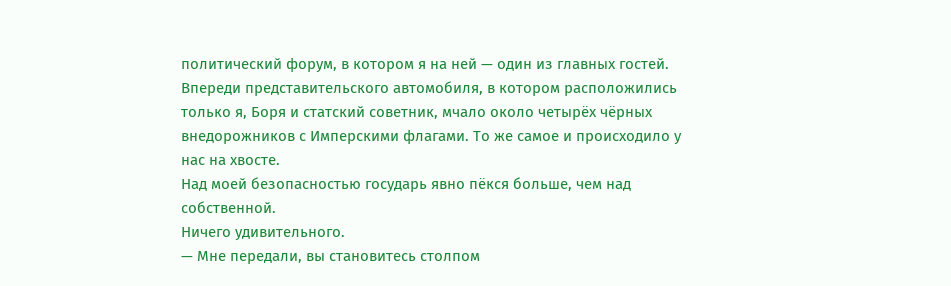политический форум, в котором я на ней — один из главных гостей. Впереди представительского автомобиля, в котором расположились только я, Боря и статский советник, мчало около четырёх чёрных внедорожников с Имперскими флагами. То же самое и происходило у нас на хвосте.
Над моей безопасностью государь явно пёкся больше, чем над собственной.
Ничего удивительного.
— Мне передали, вы становитесь столпом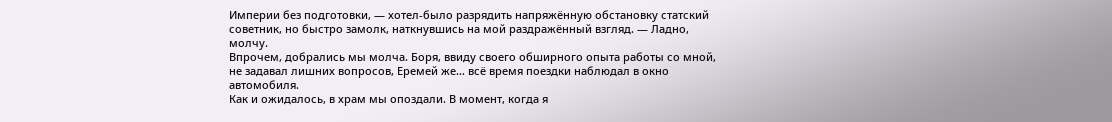Империи без подготовки, — хотел-было разрядить напряжённую обстановку статский советник, но быстро замолк, наткнувшись на мой раздражённый взгляд. — Ладно, молчу.
Впрочем, добрались мы молча. Боря, ввиду своего обширного опыта работы со мной, не задавал лишних вопросов, Еремей же… всё время поездки наблюдал в окно автомобиля.
Как и ожидалось, в храм мы опоздали. В момент, когда я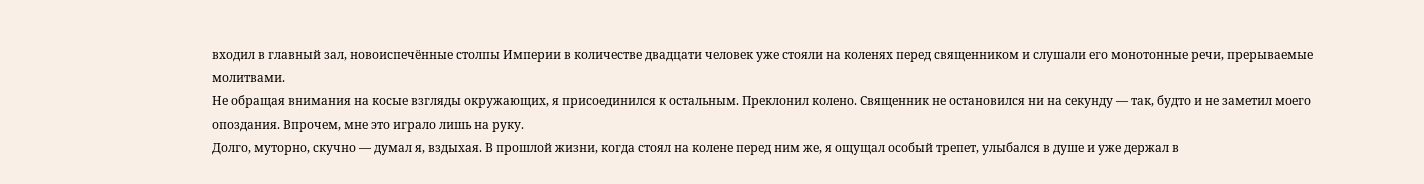входил в главный зал, новоиспечённые столпы Империи в количестве двадцати человек уже стояли на коленях перед священником и слушали его монотонные речи, прерываемые молитвами.
Не обращая внимания на косые взгляды окружающих, я присоединился к остальным. Преклонил колено. Священник не остановился ни на секунду — так, будто и не заметил моего опоздания. Впрочем, мне это играло лишь на руку.
Долго, муторно, скучно — думал я, вздыхая. В прошлой жизни, когда стоял на колене перед ним же, я ощущал особый трепет, улыбался в душе и уже держал в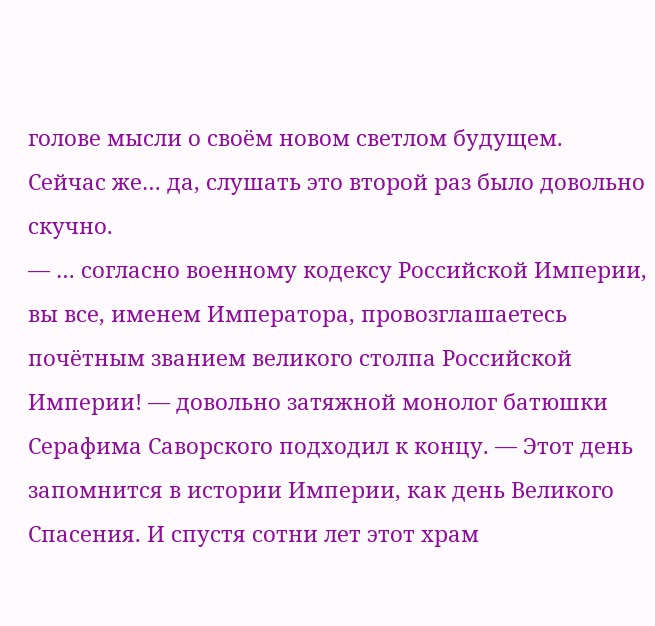голове мысли о своём новом светлом будущем.
Сейчас же… да, слушать это второй раз было довольно скучно.
— … согласно военному кодексу Российской Империи, вы все, именем Императора, провозглашаетесь почётным званием великого столпа Российской Империи! — довольно затяжной монолог батюшки Серафима Саворского подходил к концу. — Этот день запомнится в истории Империи, как день Великого Спасения. И спустя сотни лет этот храм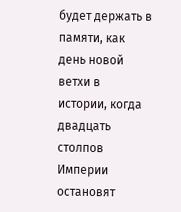будет держать в памяти, как день новой ветхи в истории, когда двадцать столпов Империи остановят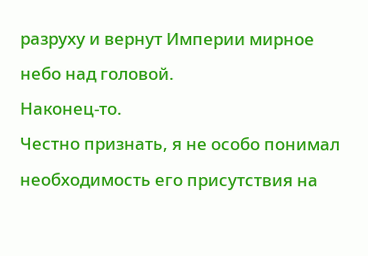разруху и вернут Империи мирное небо над головой.
Наконец-то.
Честно признать, я не особо понимал необходимость его присутствия на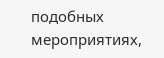подобных мероприятиях,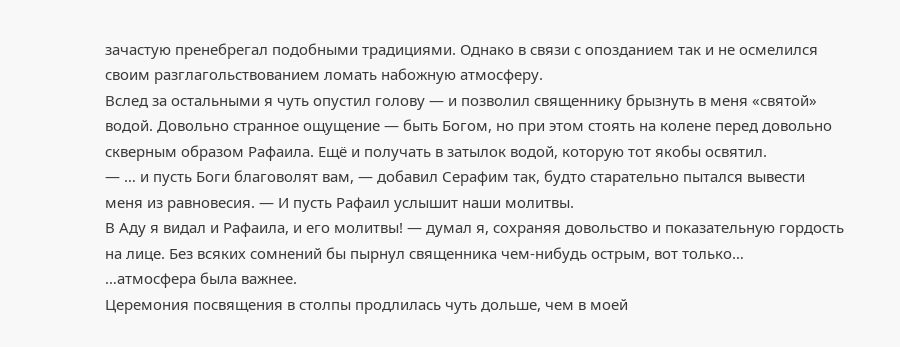зачастую пренебрегал подобными традициями. Однако в связи с опозданием так и не осмелился своим разглагольствованием ломать набожную атмосферу.
Вслед за остальными я чуть опустил голову — и позволил священнику брызнуть в меня «святой» водой. Довольно странное ощущение — быть Богом, но при этом стоять на колене перед довольно скверным образом Рафаила. Ещё и получать в затылок водой, которую тот якобы освятил.
— … и пусть Боги благоволят вам, — добавил Серафим так, будто старательно пытался вывести меня из равновесия. — И пусть Рафаил услышит наши молитвы.
В Аду я видал и Рафаила, и его молитвы! — думал я, сохраняя довольство и показательную гордость на лице. Без всяких сомнений бы пырнул священника чем-нибудь острым, вот только…
…атмосфера была важнее.
Церемония посвящения в столпы продлилась чуть дольше, чем в моей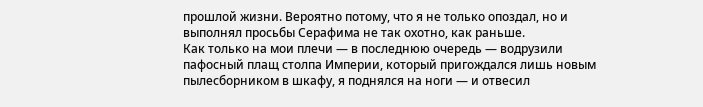прошлой жизни. Вероятно потому, что я не только опоздал, но и выполнял просьбы Серафима не так охотно, как раньше.
Как только на мои плечи — в последнюю очередь — водрузили пафосный плащ столпа Империи, который пригождался лишь новым пылесборником в шкафу, я поднялся на ноги — и отвесил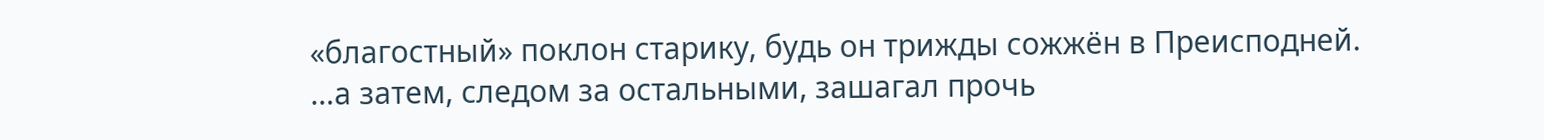«благостный» поклон старику, будь он трижды сожжён в Преисподней.
…а затем, следом за остальными, зашагал прочь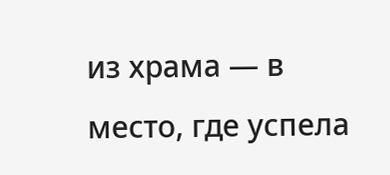из храма — в место, где успела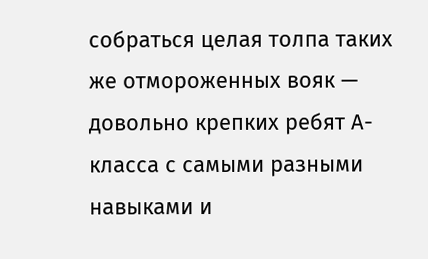собраться целая толпа таких же отмороженных вояк — довольно крепких ребят А-класса с самыми разными навыками и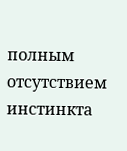полным отсутствием инстинкта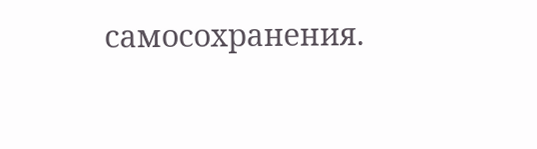самосохранения.